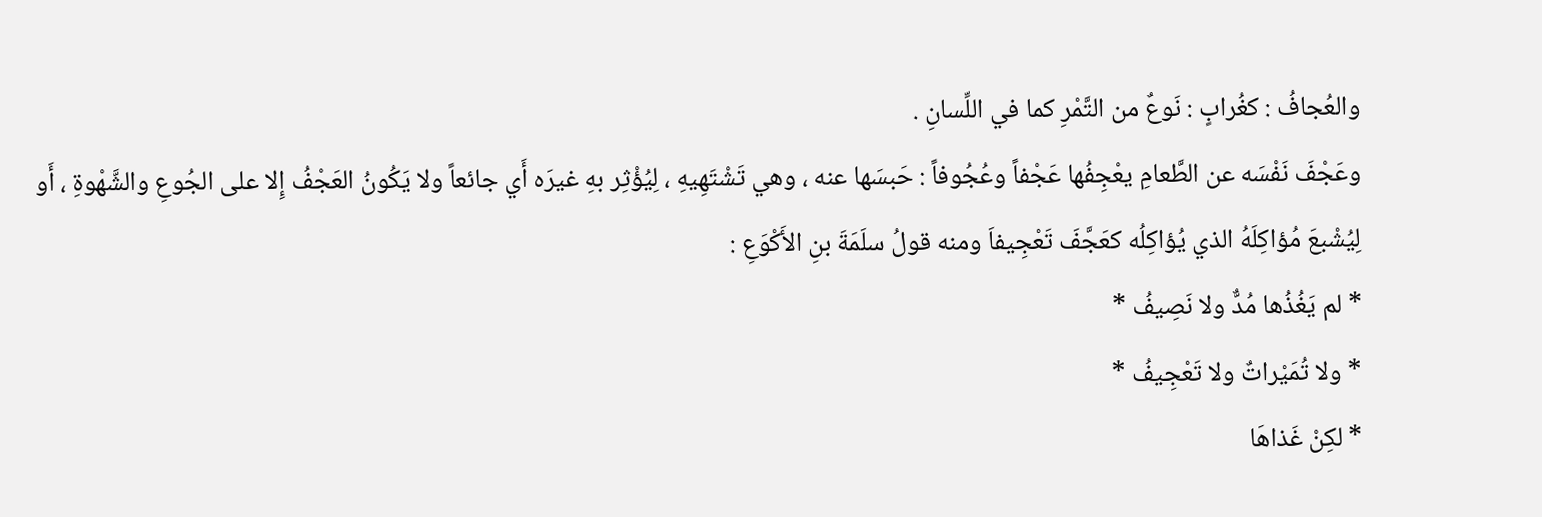والعُجافُ : كغُرابٍ : نَوعٌ من التَّمْرِ كما في اللِّسانِ .
وعَجْفَ نَفْسَه عن الطَّعامِ يعْجِفُها عَجْفاً وعُجُوفاً : حَبسَها عنه ، وهي تَشْتَهِيهِ ، لِيُؤْثِر بهِ غيرَه أَي جائعاً ولا يَكُونُ العَجْفُ إِلا على الجُوعِ والشَّهْوةِ ، أَو لِيُشْبعَ مُؤاكِلَهُ الذي يُؤاكِلُه كعَجَّفَ تَعْجِيفاَ ومنه قولُ سلَمَةَ بنِ الأَكْوَعِ :
* لم يَغُذُها مُدٌّ ولا نَصِيفُ *
* ولا تُمَيْراتٌ ولا تَعْجِيفُ *
* لكِنْ غَذاهَا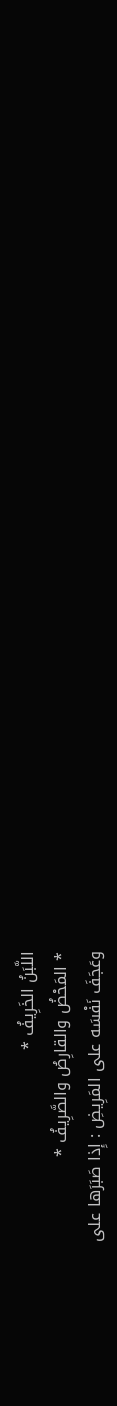اللَّبَنُ الخَرِيفُ *
* المَحْضُ والقارِصُ والصَّرِيفُ *
وعَجَفَ نَفْسَه على المَرِيضِ : إِذا صَبَرَها على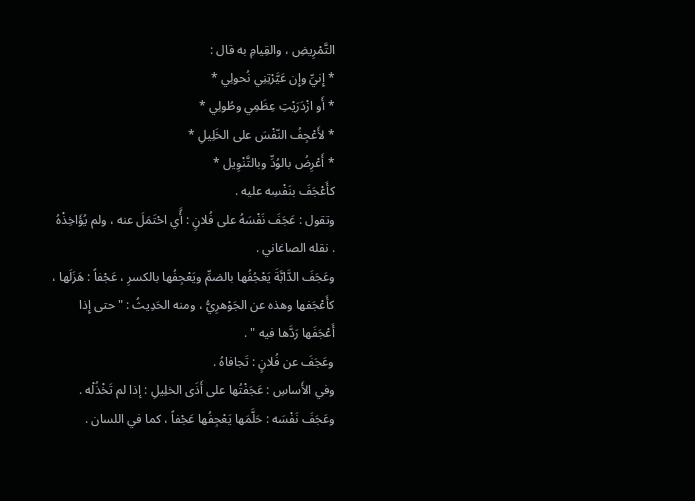التَّمْرِيضِ ، والقِيامِ به قال :
* إِنيِّ وإِن عَيَّرْتِنِي نُحولِي *
* أَو ازْدَرَيْتِ عِظَمِي وطُولِي *
* لأَعْجِفُ النّفْسَ على الخَلِيلِ *
* أَعْرِضُ بالوُدِّ وبالتَّنْوِيل *
كأَعْجَفَ بنَفْسِه عليه .
وتقول : عَجَفَ نَفْسَهُ على فُلانٍ : أًَي احْتَمَلَ عنه ، ولم يُؤَاخِذْهُ . نقله الصاغاني .
وعَجَفَ الدَّابَّةَ يَعْجُفُها بالضمِّ ويَعْجِفُها بالكسرِ ، عَجْفاً : هَزَلَها ، كأَعْجَفها وهذه عن الجَوْهرِيُّ ، ومنه الحَدِيثُ : " حتى إِذا أَعْجَفَها رَدَّها فيه " .
وعَجَفَ عن فُلانٍ : تَجافاهُ .
وفي الأَساسِ : عَجَفْتُها على أَذَى الخلِيلِ : إذا لم تَخْذُلْه .
وعَجَفَ نَفْسَه : حَلَّمَها يَعْجِفُها عَجْفاً ، كما في اللسان .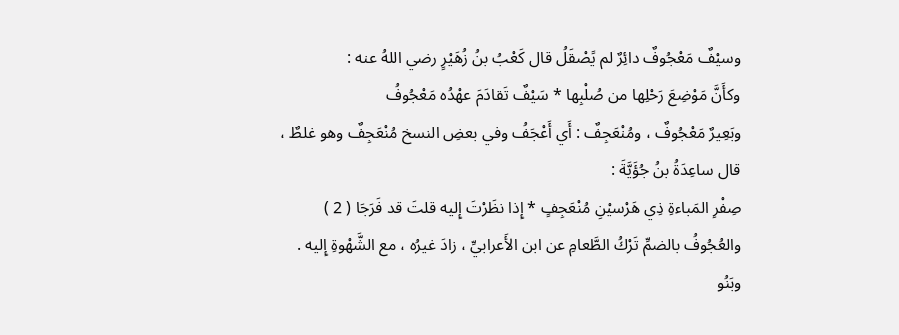وسيْفٌ مَعْجُوفٌ دائِرٌ لم يًصْقَلُ قال كَعْبُ بنُ زُهَيْرٍ رضي اللهُ عنه :
وكأَنَّ مَوْضِعَ رَحْلِها من صُلْبِها * سَيْفٌ تَقادَمَ عهْدُه مَعْجُوفُ
وبَعِيرٌ مَعْجُوفٌ ، ومُنْعَجِفٌ : أَي أَعْجَفُ وفي بعضِ النسخ مُنْعَجِفٌ وهو غلطٌ ، قال ساعِدَةُ بنُ جُؤَيَّةَ :
صِفْرِ المَباءةِ ذِي هَرْسيْنِ مُنْعَجِفٍ * إِذا نظَرْتَ إِليه قلتَ قد فَرَجَا ( 2 )
والعُجُوفُ بالضمِّ تَرْكُ الطَّعامِ عن ابن الأَعرابيِّ ، زادَ غيرُه ، مع الشَّهْوةِ إِليه .
وبَنُو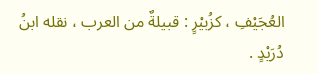العُجَيْفِ ، كزُبيْرٍ : قبيلةٌ من العرب ، نقله ابنُ دُرَيْدٍ .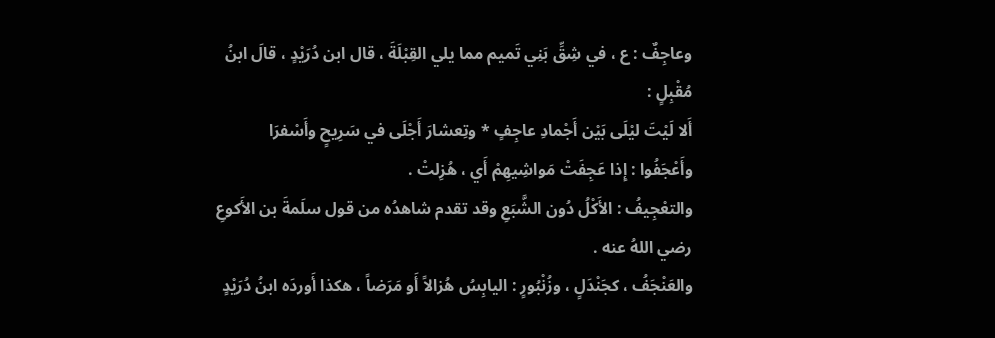وعاجِفٌ : ع ، في شِقِّ بَنِي تَميم مما يلي القِبْلَةَ ، قال ابن دُرَيْدٍ ، قالَ ابنُ مُقْبِلٍ :
أَلا لَيْتَ ليْلَى بَيْن أَجْمادِ عاجِفٍ * وتِعشارَ أَجْلَى في سَرِيحٍ وأَسْفرَا
وأَعْجَفُوا : إِذا عَجِفَتْ مَواشِيهِمْ أَي ، هُزِلتْ .
والتعْجِيفُ : الأَكْلُ دُون الشَّبَعِ وقد تقدم شاهدُه من قول سلَمةَ بن الأَكوعِ رضي اللهُ عنه .
والعَنْجَفُ ، كجَنْدَلٍ ، وزُنْبُورٍ : اليابِسُ هُزالاً أَو مَرَضاً ، هكذا أَوردَه ابنُ دُرَيْدٍ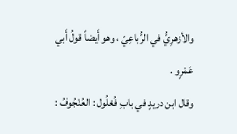والأزهرِيُّ في الرُّباعِيّ ، وهو أَيضاً قولُ أَبي عَمْرٍو .
وقال ابن دريدٍ في بابِ فُعْلُول : العُنْجُوفُ :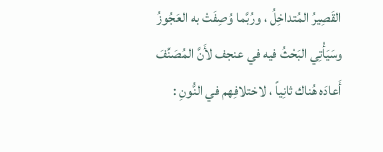القَصِيرُ المُتداخِلُ ، ورُبَّما وُصِفَتْ به العَجُوزُ وسَيَأْتِي البَحْثُ فيه في عنجف لأَنَّ المُصَنِّفَ أَعادَه هُناك ثانِياً ، لاختلافِهم في النُّونِ :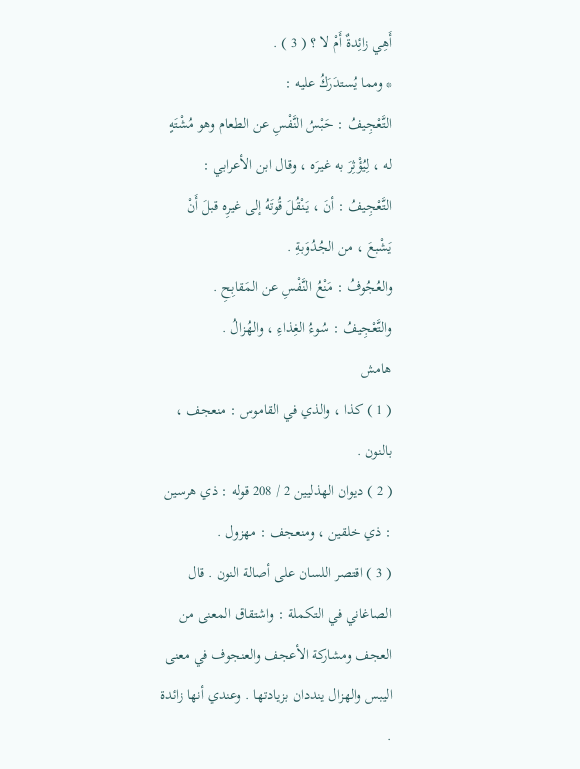أَهِي زائِدةٌ أَمْ لا ؟ ( 3 ) .
* ومما يُستدَرَكُ عليه :
التَّعْجِيفُ : حَبْسُ النَّفْسِ عن الطعام وهو مُشْتَهٍ له ، لِيُؤْثِرَ به غيرَه ، وقال ابن الأعرابي : التَّعْجِيفُ : أنَ ، يَنْقُلَ قُوتَهُ إلى غيرِه قبلَ أَنْ يَشْبعَ ، من الجُدُوَبةِ .
والعُجُوفُ : مَنْعُ النَّفْسِ عن المَقابِحِ .
والتَّعْجِيفُ : سُوءُ الغِذاءِ ، والهُزالُ .
هامش
( 1 ) كذا ، والذي في القاموس : منعجف ، بالنون .
( 2 ) ديوان الهذليين 2 / 208 قوله : ذي هرسين : ذي خلقين ، ومنعجف : مهزول .
( 3 ) اقتصر اللسان على أصالة النون . قال الصاغاني في التكملة : واشتقاق المعنى من العجف ومشاركة الأعجف والعنجوف في معنى اليبس والهزال ينددان بزيادتها . وعندي أنها زائدة .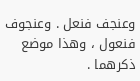وعنجف فنعل . وعنجوف فنعول ، وهذا موضع ذكرهما .